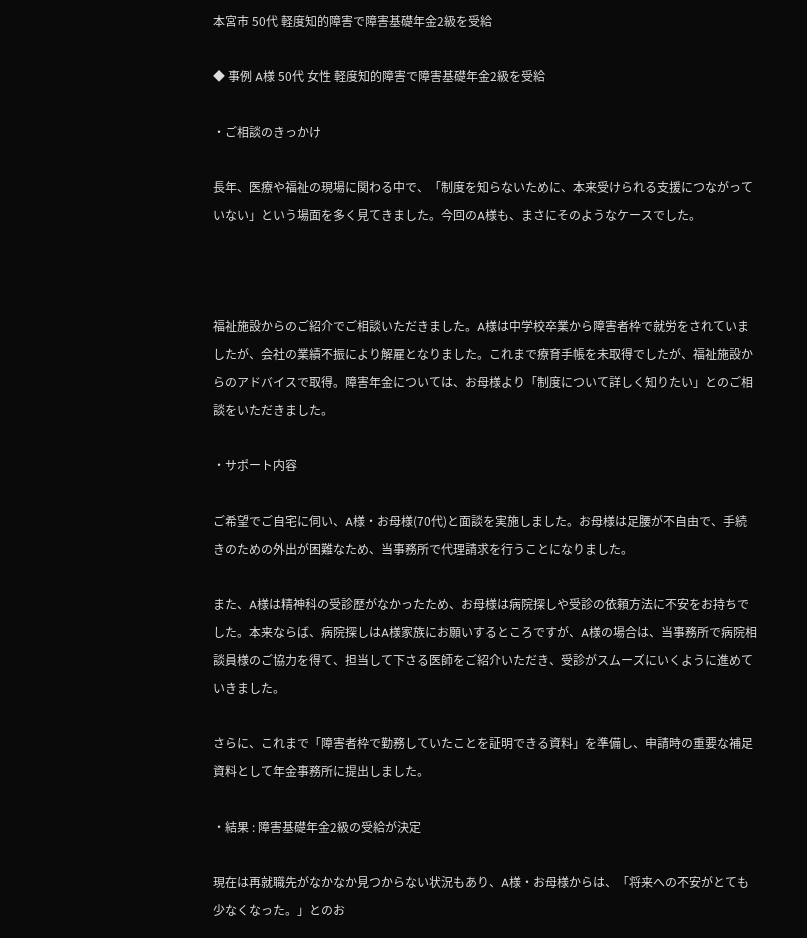本宮市 50代 軽度知的障害で障害基礎年金2級を受給

◆ 事例 A様 50代 女性 軽度知的障害で障害基礎年金2級を受給

・ご相談のきっかけ

長年、医療や福祉の現場に関わる中で、「制度を知らないために、本来受けられる支援につながっていない」という場面を多く見てきました。今回のA様も、まさにそのようなケースでした。



福祉施設からのご紹介でご相談いただきました。A様は中学校卒業から障害者枠で就労をされていましたが、会社の業績不振により解雇となりました。これまで療育手帳を未取得でしたが、福祉施設からのアドバイスで取得。障害年金については、お母様より「制度について詳しく知りたい」とのご相談をいただきました。

・サポート内容

ご希望でご自宅に伺い、A様・お母様(70代)と面談を実施しました。お母様は足腰が不自由で、手続きのための外出が困難なため、当事務所で代理請求を行うことになりました。

また、A様は精神科の受診歴がなかったため、お母様は病院探しや受診の依頼方法に不安をお持ちでした。本来ならば、病院探しはA様家族にお願いするところですが、A様の場合は、当事務所で病院相談員様のご協力を得て、担当して下さる医師をご紹介いただき、受診がスムーズにいくように進めていきました。

さらに、これまで「障害者枠で勤務していたことを証明できる資料」を準備し、申請時の重要な補足資料として年金事務所に提出しました。

・結果 : 障害基礎年金2級の受給が決定

現在は再就職先がなかなか見つからない状況もあり、A様・お母様からは、「将来への不安がとても少なくなった。」とのお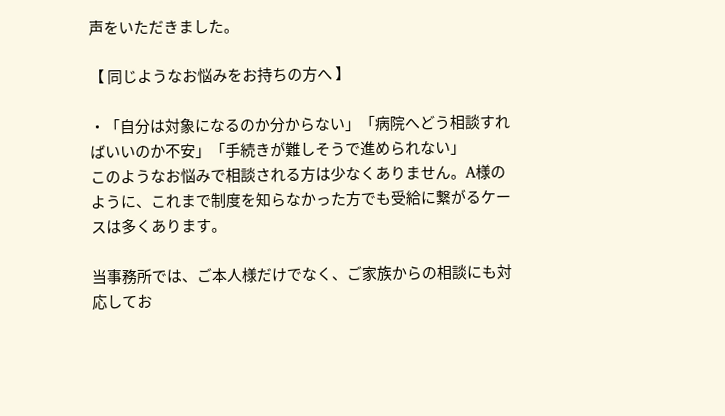声をいただきました。

【 同じようなお悩みをお持ちの方へ 】

・「自分は対象になるのか分からない」「病院へどう相談すればいいのか不安」「手続きが難しそうで進められない」             このようなお悩みで相談される方は少なくありません。A様のように、これまで制度を知らなかった方でも受給に繋がるケースは多くあります。

当事務所では、ご本人様だけでなく、ご家族からの相談にも対応してお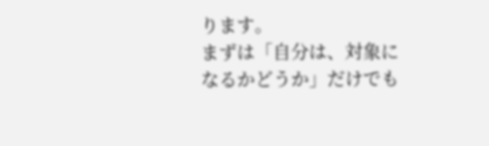ります。                                          まずは「自分は、対象になるかどうか」だけでも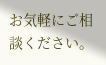お気軽にご相談ください。